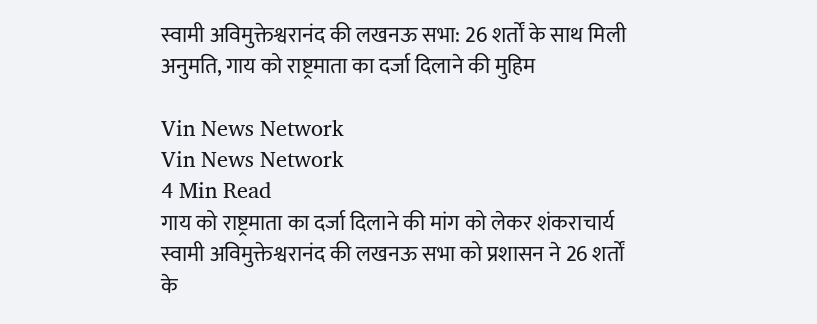स्वामी अविमुक्तेश्वरानंद की लखनऊ सभा: 26 शर्तों के साथ मिली अनुमति, गाय को राष्ट्रमाता का दर्जा दिलाने की मुहिम

Vin News Network
Vin News Network
4 Min Read
गाय को राष्ट्रमाता का दर्जा दिलाने की मांग को लेकर शंकराचार्य स्वामी अविमुक्तेश्वरानंद की लखनऊ सभा को प्रशासन ने 26 शर्तों के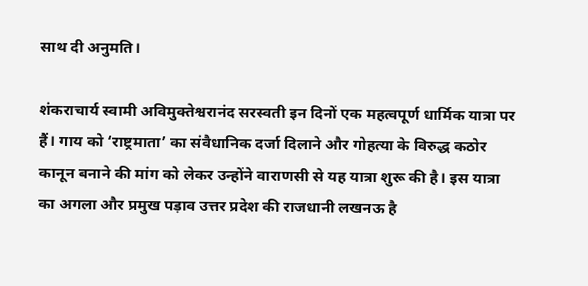साथ दी अनुमति।

शंकराचार्य स्वामी अविमुक्तेश्वरानंद सरस्वती इन दिनों एक महत्वपूर्ण धार्मिक यात्रा पर हैं। गाय को ‘राष्ट्रमाता’ का संवैधानिक दर्जा दिलाने और गोहत्या के विरुद्ध कठोर कानून बनाने की मांग को लेकर उन्होंने वाराणसी से यह यात्रा शुरू की है। इस यात्रा का अगला और प्रमुख पड़ाव उत्तर प्रदेश की राजधानी लखनऊ है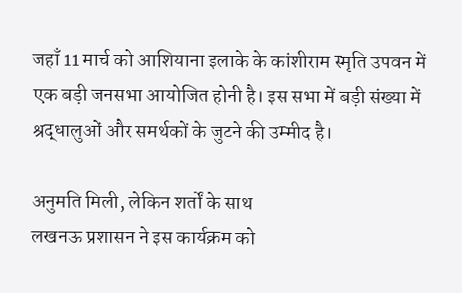जहाँ 11 मार्च को आशियाना इलाके के कांशीराम स्मृति उपवन में एक बड़ी जनसभा आयोजित होनी है। इस सभा में बड़ी संख्या में श्रद्धालुओं और समर्थकों के जुटने की उम्मीद है।

अनुमति मिली, लेकिन शर्तों के साथ
लखनऊ प्रशासन ने इस कार्यक्रम को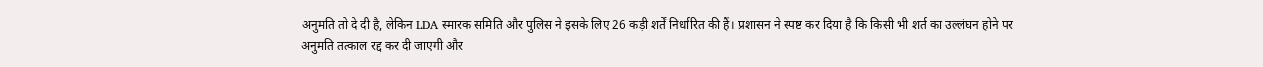अनुमति तो दे दी है, लेकिन LDA स्मारक समिति और पुलिस ने इसके लिए 26 कड़ी शर्तें निर्धारित की हैं। प्रशासन ने स्पष्ट कर दिया है कि किसी भी शर्त का उल्लंघन होने पर अनुमति तत्काल रद्द कर दी जाएगी और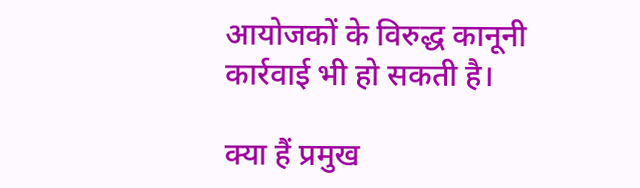आयोजकों के विरुद्ध कानूनी कार्रवाई भी हो सकती है।

क्या हैं प्रमुख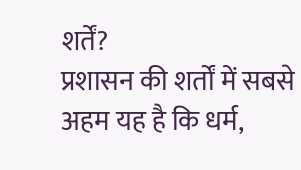शर्तें?
प्रशासन की शर्तों में सबसे अहम यह है कि धर्म,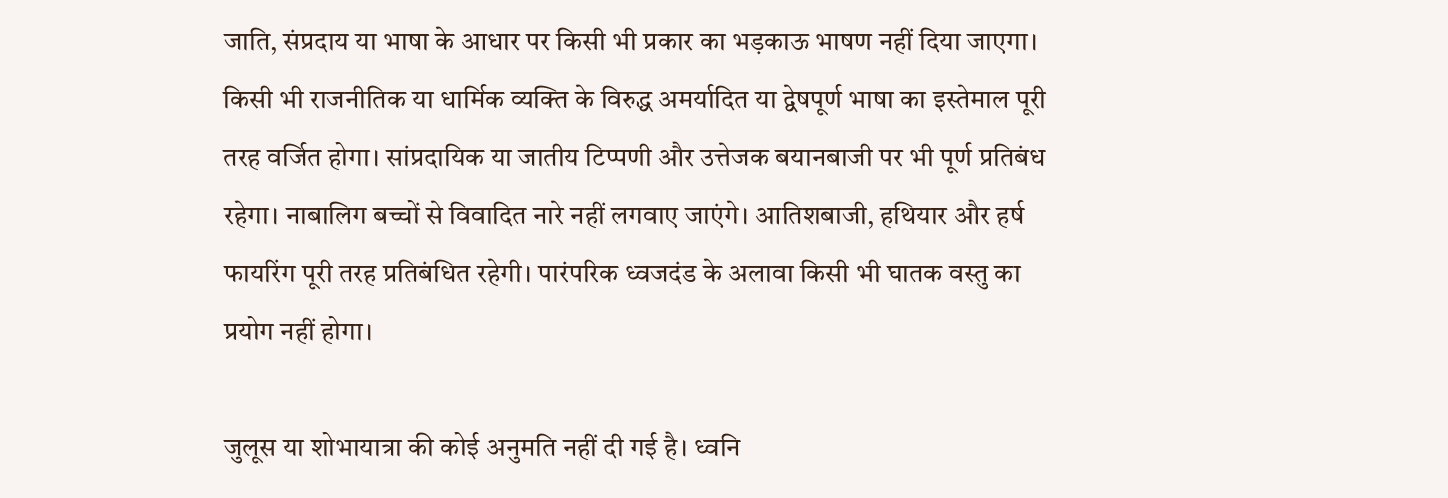जाति, संप्रदाय या भाषा के आधार पर किसी भी प्रकार का भड़काऊ भाषण नहीं दिया जाएगा। किसी भी राजनीतिक या धार्मिक व्यक्ति के विरुद्ध अमर्यादित या द्वेषपूर्ण भाषा का इस्तेमाल पूरी तरह वर्जित होगा। सांप्रदायिक या जातीय टिप्पणी और उत्तेजक बयानबाजी पर भी पूर्ण प्रतिबंध रहेगा। नाबालिग बच्चों से विवादित नारे नहीं लगवाए जाएंगे। आतिशबाजी, हथियार और हर्ष फायरिंग पूरी तरह प्रतिबंधित रहेगी। पारंपरिक ध्वजदंड के अलावा किसी भी घातक वस्तु का प्रयोग नहीं होगा।

जुलूस या शोभायात्रा की कोई अनुमति नहीं दी गई है। ध्वनि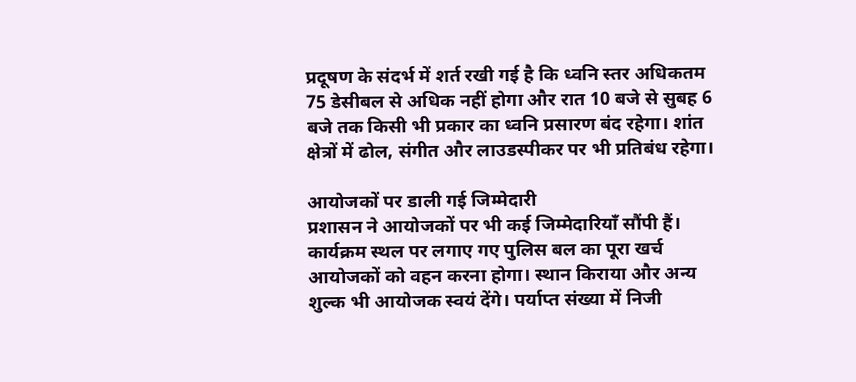प्रदूषण के संदर्भ में शर्त रखी गई है कि ध्वनि स्तर अधिकतम 75 डेसीबल से अधिक नहीं होगा और रात 10 बजे से सुबह 6 बजे तक किसी भी प्रकार का ध्वनि प्रसारण बंद रहेगा। शांत क्षेत्रों में ढोल, संगीत और लाउडस्पीकर पर भी प्रतिबंध रहेगा।

आयोजकों पर डाली गई जिम्मेदारी
प्रशासन ने आयोजकों पर भी कई जिम्मेदारियाँ सौंपी हैं। कार्यक्रम स्थल पर लगाए गए पुलिस बल का पूरा खर्च आयोजकों को वहन करना होगा। स्थान किराया और अन्य शुल्क भी आयोजक स्वयं देंगे। पर्याप्त संख्या में निजी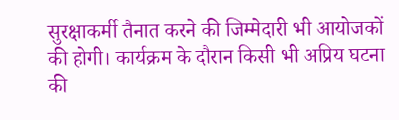सुरक्षाकर्मी तैनात करने की जिम्मेदारी भी आयोजकों की होगी। कार्यक्रम के दौरान किसी भी अप्रिय घटना की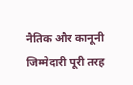नैतिक और कानूनी जिम्मेदारी पूरी तरह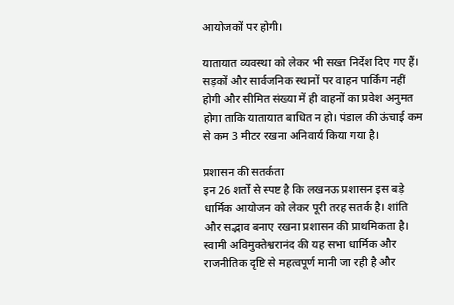आयोजकों पर होगी।

यातायात व्यवस्था को लेकर भी सख्त निर्देश दिए गए हैं। सड़कों और सार्वजनिक स्थानों पर वाहन पार्किंग नहीं होगी और सीमित संख्या में ही वाहनों का प्रवेश अनुमत होगा ताकि यातायात बाधित न हो। पंडाल की ऊंचाई कम से कम 3 मीटर रखना अनिवार्य किया गया है।

प्रशासन की सतर्कता
इन 26 शर्तों से स्पष्ट है कि लखनऊ प्रशासन इस बड़े धार्मिक आयोजन को लेकर पूरी तरह सतर्क है। शांति और सद्भाव बनाए रखना प्रशासन की प्राथमिकता है। स्वामी अविमुक्तेश्वरानंद की यह सभा धार्मिक और राजनीतिक दृष्टि से महत्वपूर्ण मानी जा रही है और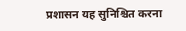प्रशासन यह सुनिश्चित करना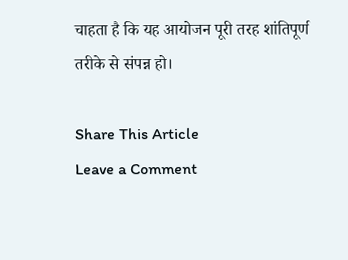चाहता है कि यह आयोजन पूरी तरह शांतिपूर्ण तरीके से संपन्न हो।

Share This Article
Leave a Comment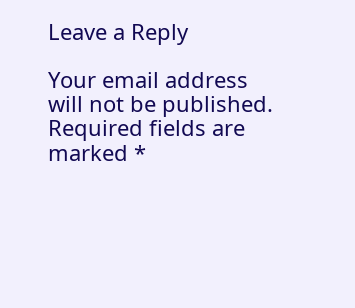Leave a Reply

Your email address will not be published. Required fields are marked *